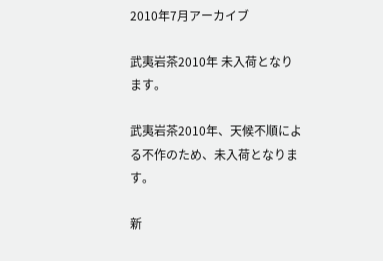2010年7月アーカイブ

武夷岩茶2010年 未入荷となります。

武夷岩茶2010年、天候不順による不作のため、未入荷となります。

新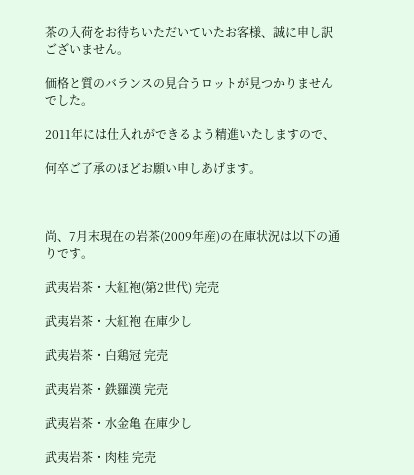茶の入荷をお待ちいただいていたお客様、誠に申し訳ございません。

価格と質のバランスの見合うロットが見つかりませんでした。

2011年には仕入れができるよう精進いたしますので、

何卒ご了承のほどお願い申しあげます。



尚、7月末現在の岩茶(2009年産)の在庫状況は以下の通りです。

武夷岩茶・大紅袍(第2世代) 完売

武夷岩茶・大紅袍 在庫少し

武夷岩茶・白鶏冠 完売

武夷岩茶・鉄羅漢 完売

武夷岩茶・水金亀 在庫少し

武夷岩茶・肉桂 完売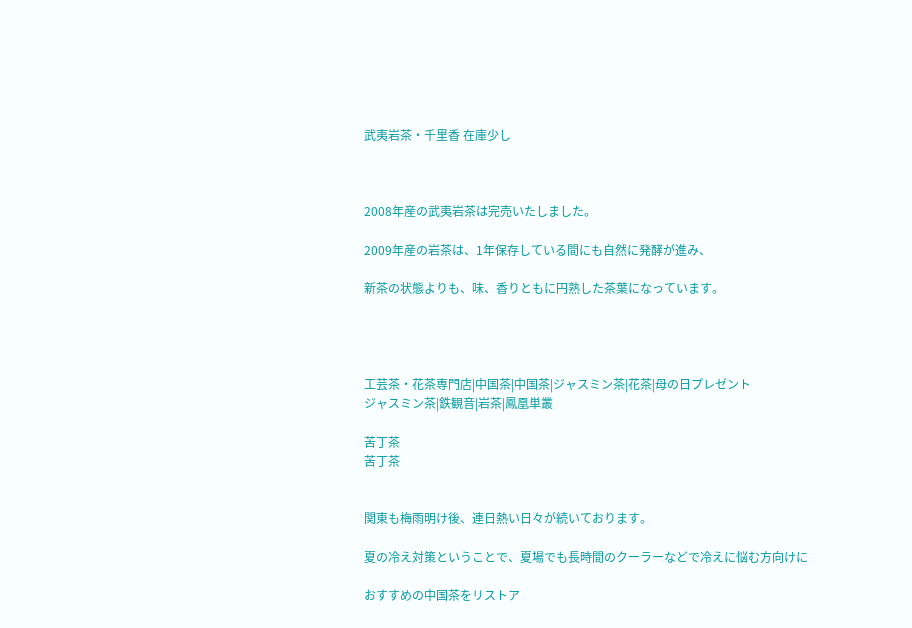武夷岩茶・千里香 在庫少し



2008年産の武夷岩茶は完売いたしました。

2009年産の岩茶は、1年保存している間にも自然に発酵が進み、

新茶の状態よりも、味、香りともに円熟した茶葉になっています。




工芸茶・花茶専門店|中国茶|中国茶|ジャスミン茶|花茶|母の日プレゼント
ジャスミン茶|鉄観音|岩茶|鳳凰単叢

苦丁茶
苦丁茶


関東も梅雨明け後、連日熱い日々が続いております。

夏の冷え対策ということで、夏場でも長時間のクーラーなどで冷えに悩む方向けに

おすすめの中国茶をリストア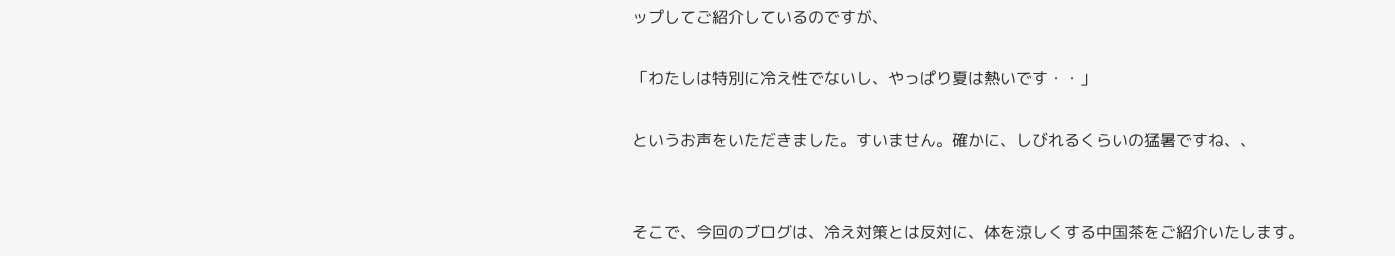ップしてご紹介しているのですが、

「わたしは特別に冷え性でないし、やっぱり夏は熱いです・・」

というお声をいただきました。すいません。確かに、しびれるくらいの猛暑ですね、、


そこで、今回のブログは、冷え対策とは反対に、体を涼しくする中国茶をご紹介いたします。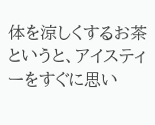体を涼しくするお茶というと、アイスティーをすぐに思い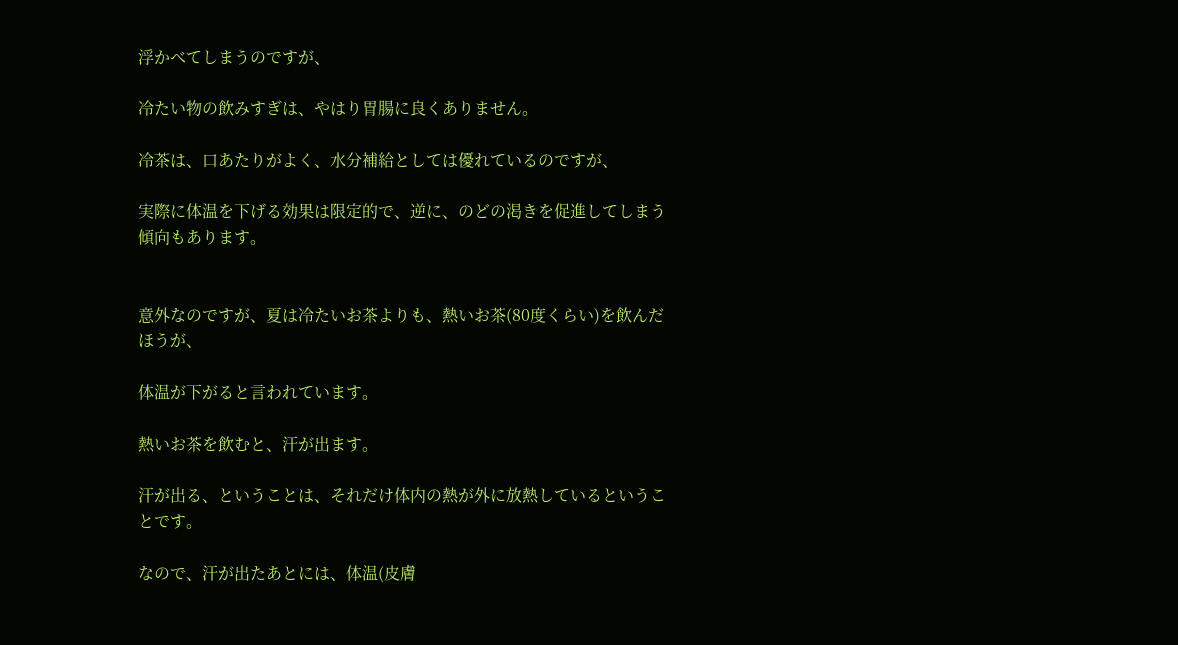浮かべてしまうのですが、

冷たい物の飲みすぎは、やはり胃腸に良くありません。

冷茶は、口あたりがよく、水分補給としては優れているのですが、

実際に体温を下げる効果は限定的で、逆に、のどの渇きを促進してしまう傾向もあります。


意外なのですが、夏は冷たいお茶よりも、熱いお茶(80度くらい)を飲んだほうが、

体温が下がると言われています。

熱いお茶を飲むと、汗が出ます。

汗が出る、ということは、それだけ体内の熱が外に放熱しているということです。

なので、汗が出たあとには、体温(皮膚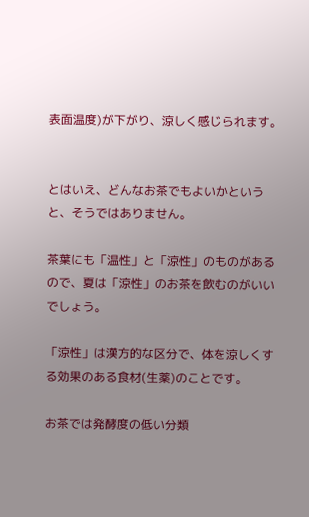表面温度)が下がり、涼しく感じられます。


とはいえ、どんなお茶でもよいかというと、そうではありません。

茶葉にも「温性」と「涼性」のものがあるので、夏は「涼性」のお茶を飲むのがいいでしょう。

「涼性」は漢方的な区分で、体を涼しくする効果のある食材(生薬)のことです。

お茶では発酵度の低い分類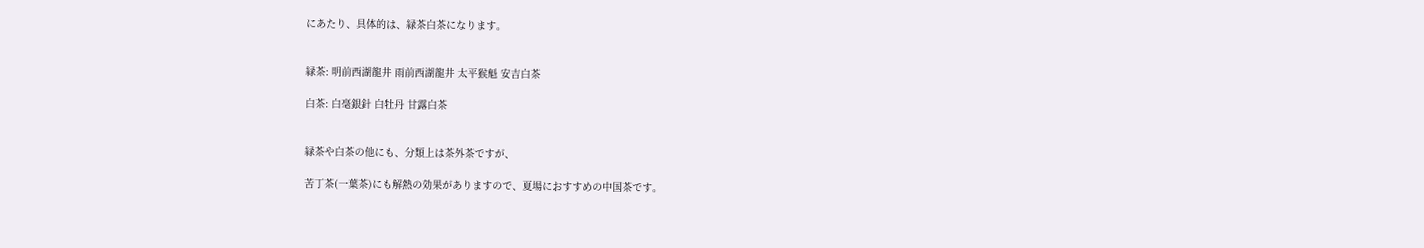にあたり、具体的は、緑茶白茶になります。


緑茶: 明前西湖龍井 雨前西湖龍井 太平猴魁 安吉白茶

白茶: 白毫銀針 白牡丹 甘露白茶


緑茶や白茶の他にも、分類上は茶外茶ですが、

苦丁茶(一葉茶)にも解熱の効果がありますので、夏場におすすめの中国茶です。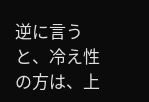逆に言うと、冷え性の方は、上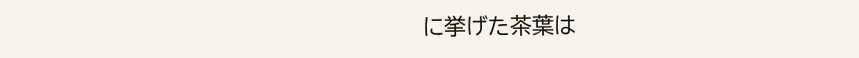に挙げた茶葉は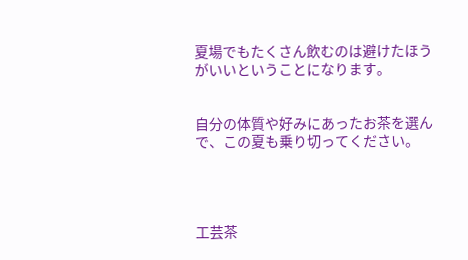夏場でもたくさん飲むのは避けたほうがいいということになります。


自分の体質や好みにあったお茶を選んで、この夏も乗り切ってください。




工芸茶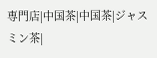専門店|中国茶|中国茶|ジャスミン茶|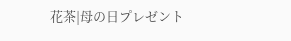花茶|母の日プレゼント